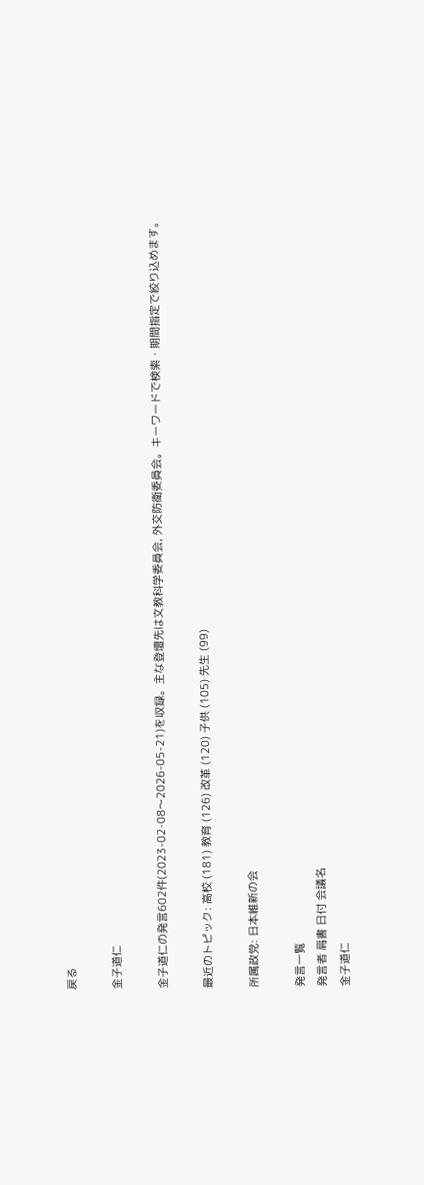戻る

金子道仁

金子道仁の発言602件(2023-02-08〜2026-05-21)を収録。主な登壇先は文教科学委員会, 外交防衛委員会。キーワードで検索・期間指定で絞り込めます。

最近のトピック: 高校 (181) 教育 (126) 改革 (120) 子供 (105) 先生 (99)

所属政党: 日本維新の会

発言一覧
発言者 肩書 日付 会議名
金子道仁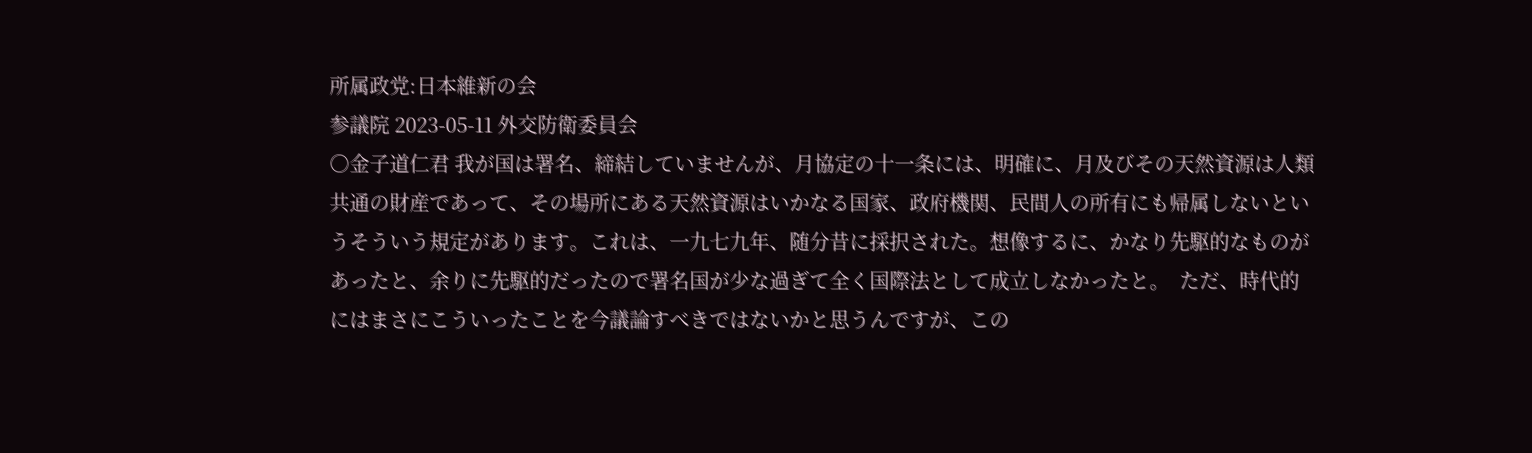所属政党:日本維新の会
参議院 2023-05-11 外交防衛委員会
○金子道仁君 我が国は署名、締結していませんが、月協定の十一条には、明確に、月及びその天然資源は人類共通の財産であって、その場所にある天然資源はいかなる国家、政府機関、民間人の所有にも帰属しないというそういう規定があります。これは、一九七九年、随分昔に採択された。想像するに、かなり先駆的なものがあったと、余りに先駆的だったので署名国が少な過ぎて全く国際法として成立しなかったと。  ただ、時代的にはまさにこういったことを今議論すべきではないかと思うんですが、この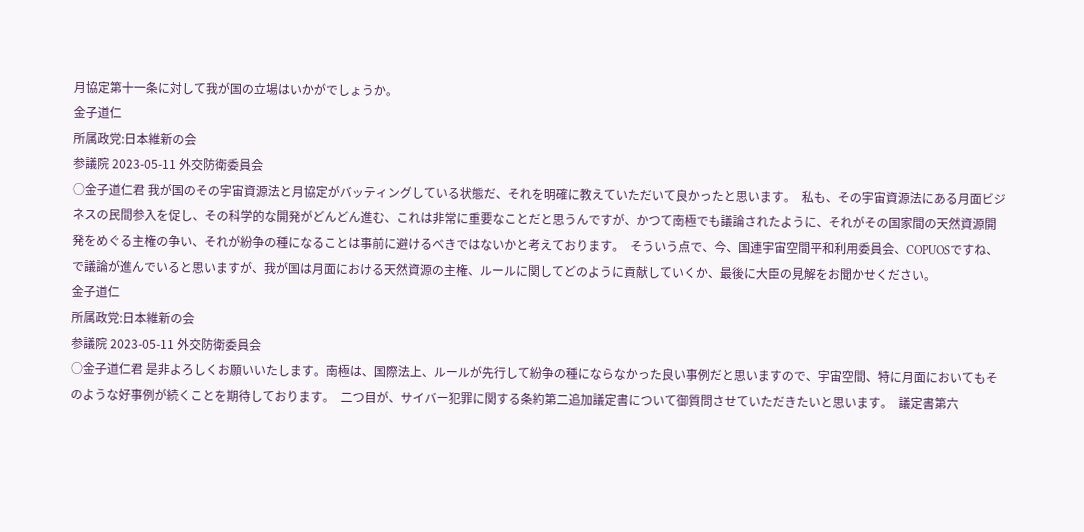月協定第十一条に対して我が国の立場はいかがでしょうか。
金子道仁
所属政党:日本維新の会
参議院 2023-05-11 外交防衛委員会
○金子道仁君 我が国のその宇宙資源法と月協定がバッティングしている状態だ、それを明確に教えていただいて良かったと思います。  私も、その宇宙資源法にある月面ビジネスの民間参入を促し、その科学的な開発がどんどん進む、これは非常に重要なことだと思うんですが、かつて南極でも議論されたように、それがその国家間の天然資源開発をめぐる主権の争い、それが紛争の種になることは事前に避けるべきではないかと考えております。  そういう点で、今、国連宇宙空間平和利用委員会、COPUOSですね、で議論が進んでいると思いますが、我が国は月面における天然資源の主権、ルールに関してどのように貢献していくか、最後に大臣の見解をお聞かせください。
金子道仁
所属政党:日本維新の会
参議院 2023-05-11 外交防衛委員会
○金子道仁君 是非よろしくお願いいたします。南極は、国際法上、ルールが先行して紛争の種にならなかった良い事例だと思いますので、宇宙空間、特に月面においてもそのような好事例が続くことを期待しております。  二つ目が、サイバー犯罪に関する条約第二追加議定書について御質問させていただきたいと思います。  議定書第六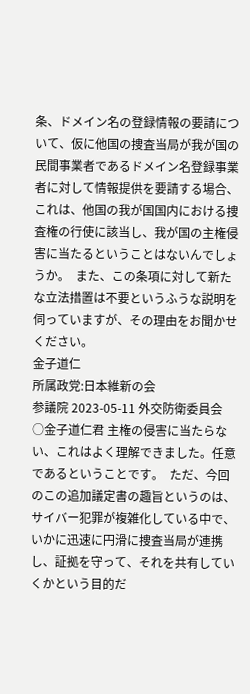条、ドメイン名の登録情報の要請について、仮に他国の捜査当局が我が国の民間事業者であるドメイン名登録事業者に対して情報提供を要請する場合、これは、他国の我が国国内における捜査権の行使に該当し、我が国の主権侵害に当たるということはないんでしょうか。  また、この条項に対して新たな立法措置は不要というふうな説明を伺っていますが、その理由をお聞かせください。
金子道仁
所属政党:日本維新の会
参議院 2023-05-11 外交防衛委員会
○金子道仁君 主権の侵害に当たらない、これはよく理解できました。任意であるということです。  ただ、今回のこの追加議定書の趣旨というのは、サイバー犯罪が複雑化している中で、いかに迅速に円滑に捜査当局が連携し、証拠を守って、それを共有していくかという目的だ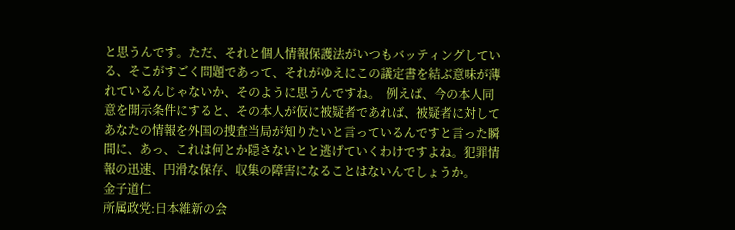と思うんです。ただ、それと個人情報保護法がいつもバッティングしている、そこがすごく問題であって、それがゆえにこの議定書を結ぶ意味が薄れているんじゃないか、そのように思うんですね。  例えば、今の本人同意を開示条件にすると、その本人が仮に被疑者であれば、被疑者に対してあなたの情報を外国の捜査当局が知りたいと言っているんですと言った瞬間に、あっ、これは何とか隠さないとと逃げていくわけですよね。犯罪情報の迅速、円滑な保存、収集の障害になることはないんでしょうか。
金子道仁
所属政党:日本維新の会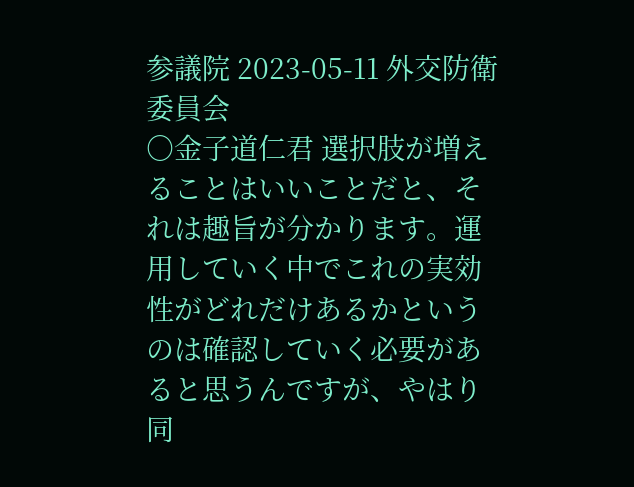参議院 2023-05-11 外交防衛委員会
○金子道仁君 選択肢が増えることはいいことだと、それは趣旨が分かります。運用していく中でこれの実効性がどれだけあるかというのは確認していく必要があると思うんですが、やはり同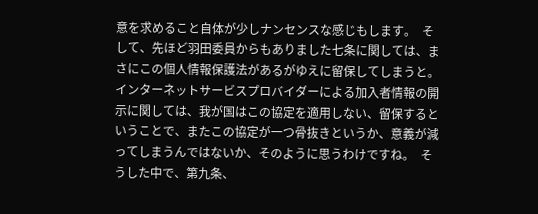意を求めること自体が少しナンセンスな感じもします。  そして、先ほど羽田委員からもありました七条に関しては、まさにこの個人情報保護法があるがゆえに留保してしまうと。インターネットサービスプロバイダーによる加入者情報の開示に関しては、我が国はこの協定を適用しない、留保するということで、またこの協定が一つ骨抜きというか、意義が減ってしまうんではないか、そのように思うわけですね。  そうした中で、第九条、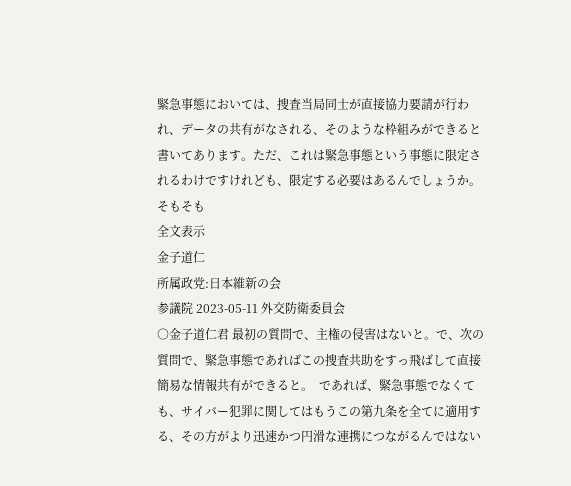緊急事態においては、捜査当局同士が直接協力要請が行われ、データの共有がなされる、そのような枠組みができると書いてあります。ただ、これは緊急事態という事態に限定されるわけですけれども、限定する必要はあるんでしょうか。そもそも
全文表示
金子道仁
所属政党:日本維新の会
参議院 2023-05-11 外交防衛委員会
○金子道仁君 最初の質問で、主権の侵害はないと。で、次の質問で、緊急事態であればこの捜査共助をすっ飛ばして直接簡易な情報共有ができると。  であれば、緊急事態でなくても、サイバー犯罪に関してはもうこの第九条を全てに適用する、その方がより迅速かつ円滑な連携につながるんではない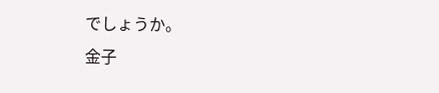でしょうか。
金子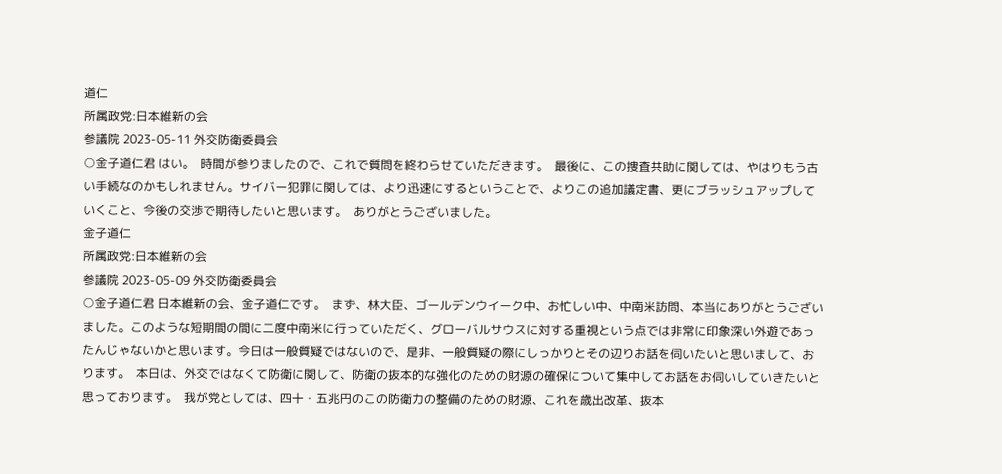道仁
所属政党:日本維新の会
参議院 2023-05-11 外交防衛委員会
○金子道仁君 はい。  時間が参りましたので、これで質問を終わらせていただきます。  最後に、この捜査共助に関しては、やはりもう古い手続なのかもしれません。サイバー犯罪に関しては、より迅速にするということで、よりこの追加議定書、更にブラッシュアップしていくこと、今後の交渉で期待したいと思います。  ありがとうございました。
金子道仁
所属政党:日本維新の会
参議院 2023-05-09 外交防衛委員会
○金子道仁君 日本維新の会、金子道仁です。  まず、林大臣、ゴールデンウイーク中、お忙しい中、中南米訪問、本当にありがとうございました。このような短期間の間に二度中南米に行っていただく、グローバルサウスに対する重視という点では非常に印象深い外遊であったんじゃないかと思います。今日は一般質疑ではないので、是非、一般質疑の際にしっかりとその辺りお話を伺いたいと思いまして、おります。  本日は、外交ではなくて防衛に関して、防衛の抜本的な強化のための財源の確保について集中してお話をお伺いしていきたいと思っております。  我が党としては、四十・五兆円のこの防衛力の整備のための財源、これを歳出改革、抜本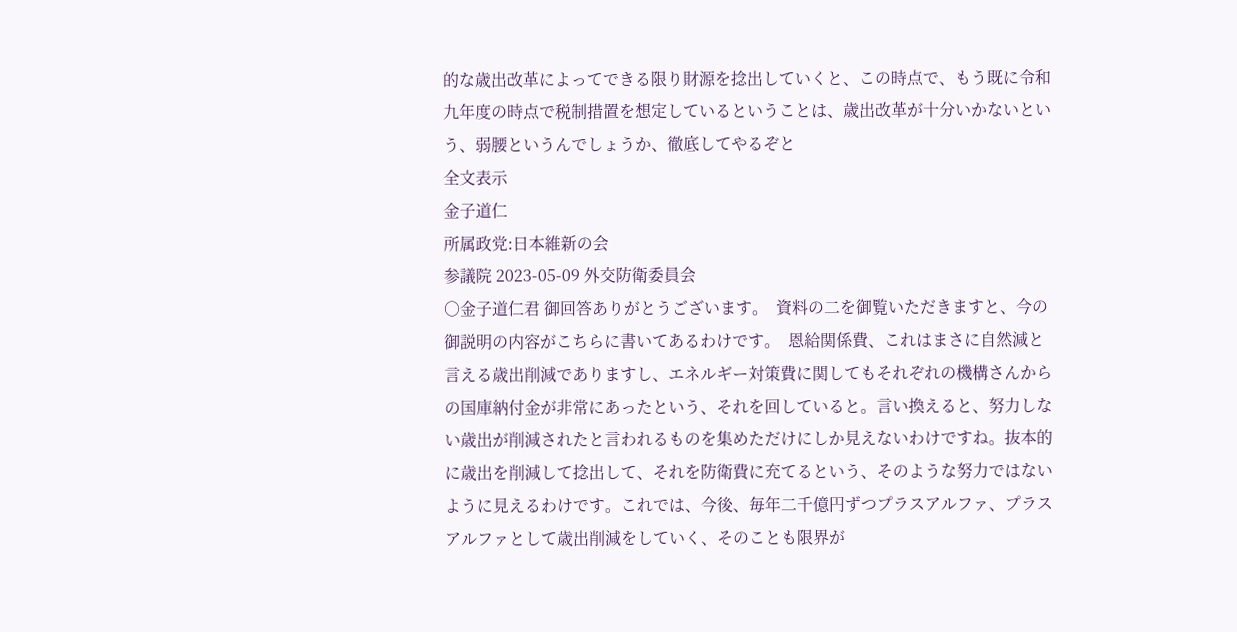的な歳出改革によってできる限り財源を捻出していくと、この時点で、もう既に令和九年度の時点で税制措置を想定しているということは、歳出改革が十分いかないという、弱腰というんでしょうか、徹底してやるぞと
全文表示
金子道仁
所属政党:日本維新の会
参議院 2023-05-09 外交防衛委員会
○金子道仁君 御回答ありがとうございます。  資料の二を御覧いただきますと、今の御説明の内容がこちらに書いてあるわけです。  恩給関係費、これはまさに自然減と言える歳出削減でありますし、エネルギー対策費に関してもそれぞれの機構さんからの国庫納付金が非常にあったという、それを回していると。言い換えると、努力しない歳出が削減されたと言われるものを集めただけにしか見えないわけですね。抜本的に歳出を削減して捻出して、それを防衛費に充てるという、そのような努力ではないように見えるわけです。これでは、今後、毎年二千億円ずつプラスアルファ、プラスアルファとして歳出削減をしていく、そのことも限界が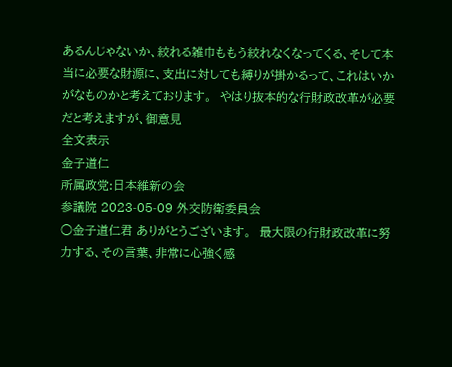あるんじゃないか、絞れる雑巾ももう絞れなくなってくる、そして本当に必要な財源に、支出に対しても縛りが掛かるって、これはいかがなものかと考えております。  やはり抜本的な行財政改革が必要だと考えますが、御意見
全文表示
金子道仁
所属政党:日本維新の会
参議院 2023-05-09 外交防衛委員会
○金子道仁君 ありがとうございます。  最大限の行財政改革に努力する、その言葉、非常に心強く感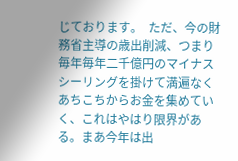じております。  ただ、今の財務省主導の歳出削減、つまり毎年毎年二千億円のマイナスシーリングを掛けて満遍なくあちこちからお金を集めていく、これはやはり限界がある。まあ今年は出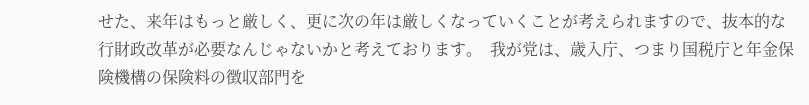せた、来年はもっと厳しく、更に次の年は厳しくなっていくことが考えられますので、抜本的な行財政改革が必要なんじゃないかと考えております。  我が党は、歳入庁、つまり国税庁と年金保険機構の保険料の徴収部門を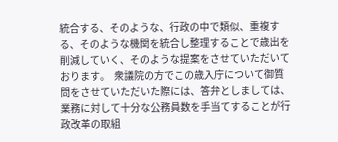統合する、そのような、行政の中で類似、重複する、そのような機関を統合し整理することで歳出を削減していく、そのような提案をさせていただいております。  衆議院の方でこの歳入庁について御質問をさせていただいた際には、答弁としましては、業務に対して十分な公務員数を手当てすることが行政改革の取組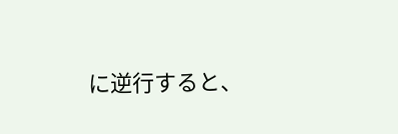に逆行すると、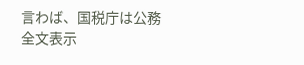言わば、国税庁は公務
全文表示